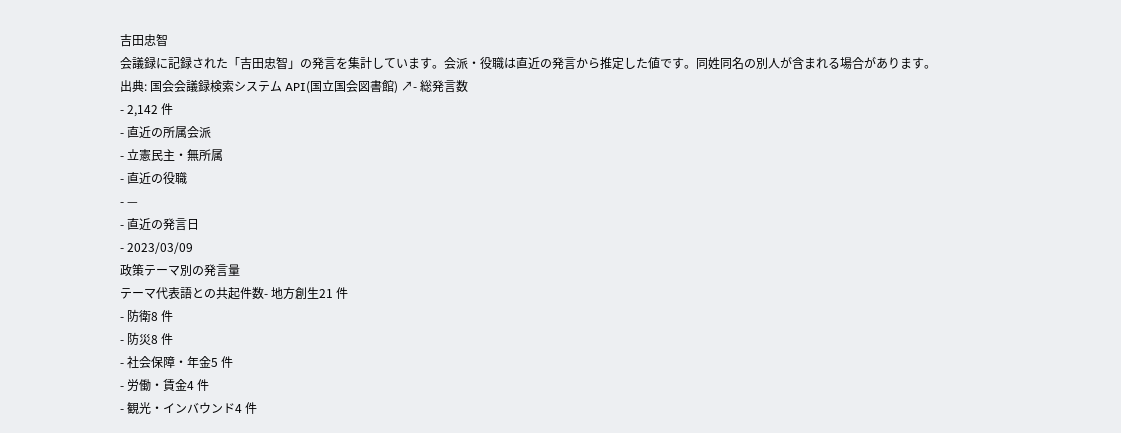吉田忠智
会議録に記録された「吉田忠智」の発言を集計しています。会派・役職は直近の発言から推定した値です。同姓同名の別人が含まれる場合があります。
出典: 国会会議録検索システム API(国立国会図書館) ↗- 総発言数
- 2,142 件
- 直近の所属会派
- 立憲民主・無所属
- 直近の役職
- —
- 直近の発言日
- 2023/03/09
政策テーマ別の発言量
テーマ代表語との共起件数- 地方創生21 件
- 防衛8 件
- 防災8 件
- 社会保障・年金5 件
- 労働・賃金4 件
- 観光・インバウンド4 件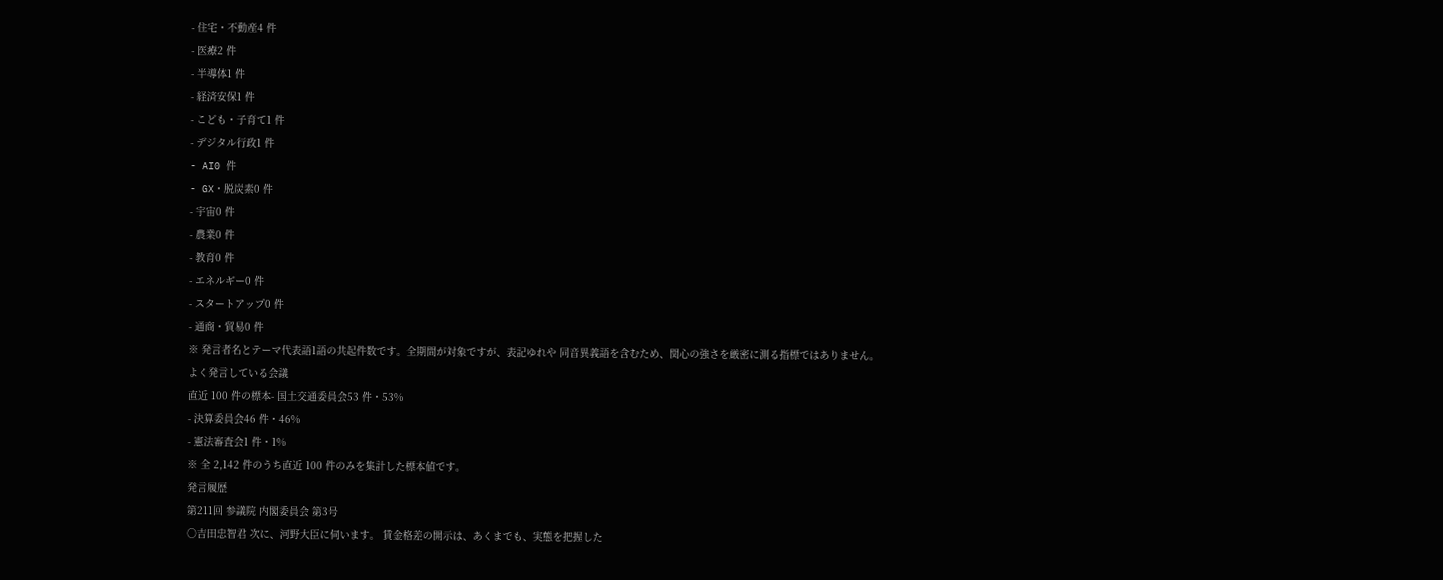- 住宅・不動産4 件
- 医療2 件
- 半導体1 件
- 経済安保1 件
- こども・子育て1 件
- デジタル行政1 件
- AI0 件
- GX・脱炭素0 件
- 宇宙0 件
- 農業0 件
- 教育0 件
- エネルギー0 件
- スタートアップ0 件
- 通商・貿易0 件
※ 発言者名とテーマ代表語1語の共起件数です。全期間が対象ですが、表記ゆれや 同音異義語を含むため、関心の強さを厳密に測る指標ではありません。
よく発言している会議
直近 100 件の標本- 国土交通委員会53 件・53%
- 決算委員会46 件・46%
- 憲法審査会1 件・1%
※ 全 2,142 件のうち直近 100 件のみを集計した標本値です。
発言履歴
第211回 参議院 内閣委員会 第3号
○吉田忠智君 次に、河野大臣に伺います。 賃金格差の開示は、あくまでも、実態を把握した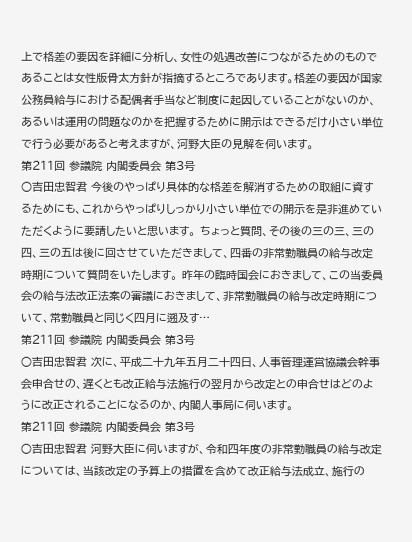上で格差の要因を詳細に分析し、女性の処遇改善につながるためのものであることは女性版骨太方針が指摘するところであります。格差の要因が国家公務員給与における配偶者手当など制度に起因していることがないのか、あるいは運用の問題なのかを把握するために開示はできるだけ小さい単位で行う必要があると考えますが、河野大臣の見解を伺います。
第211回 参議院 内閣委員会 第3号
○吉田忠智君 今後のやっぱり具体的な格差を解消するための取組に資するためにも、これからやっぱりしっかり小さい単位での開示を是非進めていただくように要請したいと思います。 ちょっと質問、その後の三の三、三の四、三の五は後に回させていただきまして、四番の非常勤職員の給与改定時期について質問をいたします。 昨年の臨時国会におきまして、この当委員会の給与法改正法案の審議におきまして、非常勤職員の給与改定時期について、常勤職員と同じく四月に遡及す…
第211回 参議院 内閣委員会 第3号
○吉田忠智君 次に、平成二十九年五月二十四日、人事管理運営協議会幹事会申合せの、遅くとも改正給与法施行の翌月から改定との申合せはどのように改正されることになるのか、内閣人事局に伺います。
第211回 参議院 内閣委員会 第3号
○吉田忠智君 河野大臣に伺いますが、令和四年度の非常勤職員の給与改定については、当該改定の予算上の措置を含めて改正給与法成立、施行の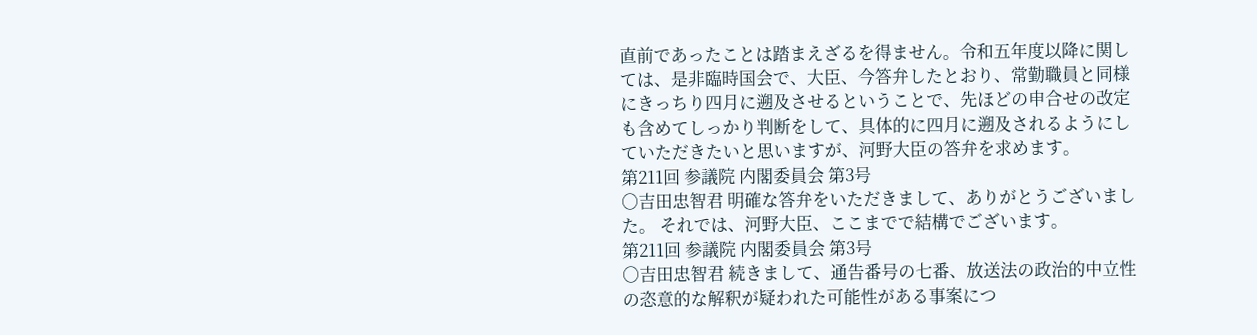直前であったことは踏まえざるを得ません。令和五年度以降に関しては、是非臨時国会で、大臣、今答弁したとおり、常勤職員と同様にきっちり四月に遡及させるということで、先ほどの申合せの改定も含めてしっかり判断をして、具体的に四月に遡及されるようにしていただきたいと思いますが、河野大臣の答弁を求めます。
第211回 参議院 内閣委員会 第3号
○吉田忠智君 明確な答弁をいただきまして、ありがとうございました。 それでは、河野大臣、ここまでで結構でございます。
第211回 参議院 内閣委員会 第3号
○吉田忠智君 続きまして、通告番号の七番、放送法の政治的中立性の恣意的な解釈が疑われた可能性がある事案につ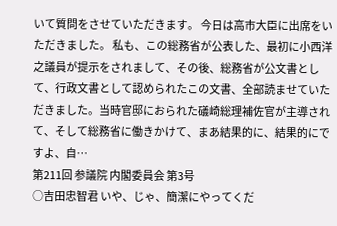いて質問をさせていただきます。 今日は高市大臣に出席をいただきました。 私も、この総務省が公表した、最初に小西洋之議員が提示をされまして、その後、総務省が公文書として、行政文書として認められたこの文書、全部読ませていただきました。当時官邸におられた礒崎総理補佐官が主導されて、そして総務省に働きかけて、まあ結果的に、結果的にですよ、自…
第211回 参議院 内閣委員会 第3号
○吉田忠智君 いや、じゃ、簡潔にやってくだ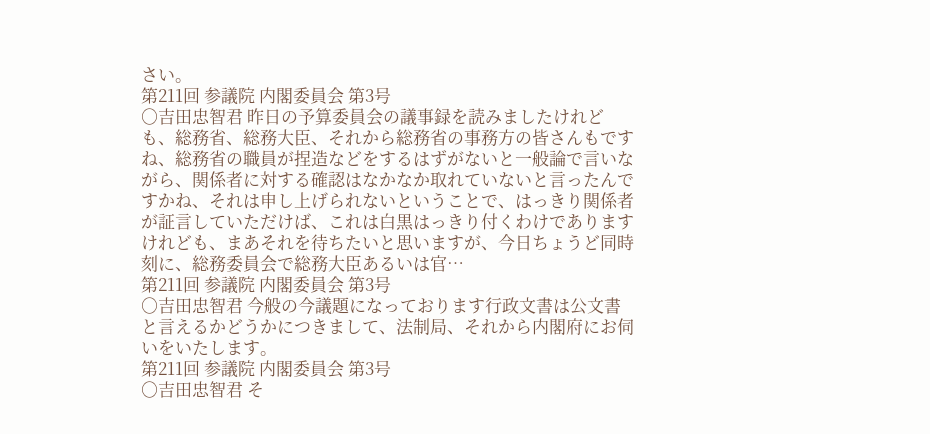さい。
第211回 参議院 内閣委員会 第3号
○吉田忠智君 昨日の予算委員会の議事録を読みましたけれども、総務省、総務大臣、それから総務省の事務方の皆さんもですね、総務省の職員が捏造などをするはずがないと一般論で言いながら、関係者に対する確認はなかなか取れていないと言ったんですかね、それは申し上げられないということで、はっきり関係者が証言していただけば、これは白黒はっきり付くわけでありますけれども、まあそれを待ちたいと思いますが、今日ちょうど同時刻に、総務委員会で総務大臣あるいは官…
第211回 参議院 内閣委員会 第3号
○吉田忠智君 今般の今議題になっております行政文書は公文書と言えるかどうかにつきまして、法制局、それから内閣府にお伺いをいたします。
第211回 参議院 内閣委員会 第3号
○吉田忠智君 そ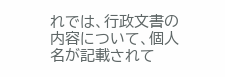れでは、行政文書の内容について、個人名が記載されて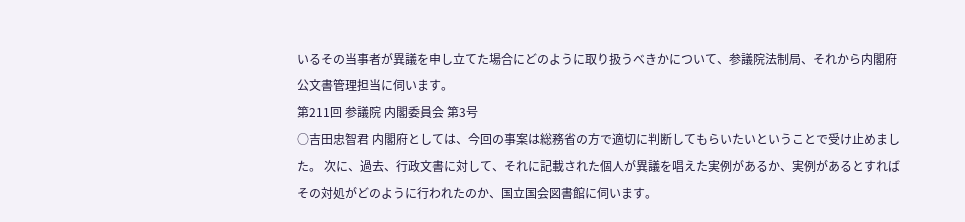いるその当事者が異議を申し立てた場合にどのように取り扱うべきかについて、参議院法制局、それから内閣府公文書管理担当に伺います。
第211回 参議院 内閣委員会 第3号
○吉田忠智君 内閣府としては、今回の事案は総務省の方で適切に判断してもらいたいということで受け止めました。 次に、過去、行政文書に対して、それに記載された個人が異議を唱えた実例があるか、実例があるとすればその対処がどのように行われたのか、国立国会図書館に伺います。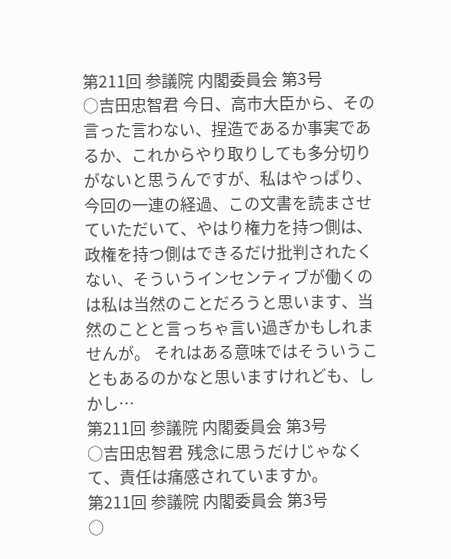第211回 参議院 内閣委員会 第3号
○吉田忠智君 今日、高市大臣から、その言った言わない、捏造であるか事実であるか、これからやり取りしても多分切りがないと思うんですが、私はやっぱり、今回の一連の経過、この文書を読まさせていただいて、やはり権力を持つ側は、政権を持つ側はできるだけ批判されたくない、そういうインセンティブが働くのは私は当然のことだろうと思います、当然のことと言っちゃ言い過ぎかもしれませんが。 それはある意味ではそういうこともあるのかなと思いますけれども、しかし…
第211回 参議院 内閣委員会 第3号
○吉田忠智君 残念に思うだけじゃなくて、責任は痛感されていますか。
第211回 参議院 内閣委員会 第3号
○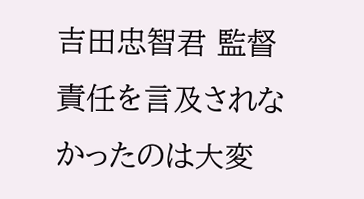吉田忠智君 監督責任を言及されなかったのは大変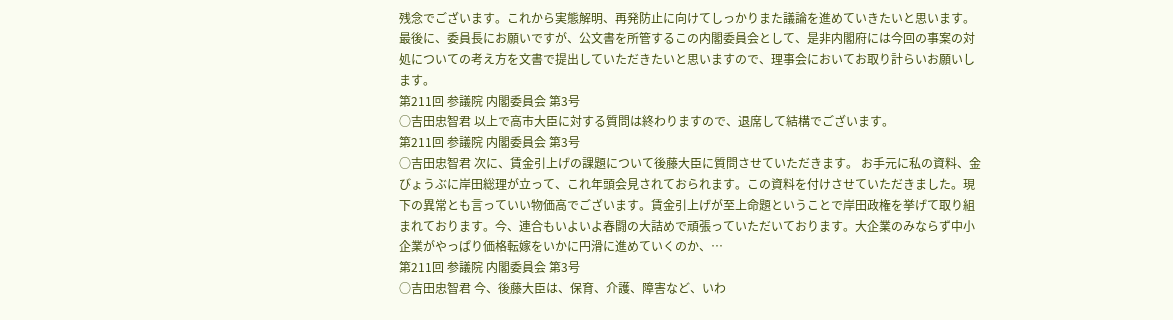残念でございます。これから実態解明、再発防止に向けてしっかりまた議論を進めていきたいと思います。 最後に、委員長にお願いですが、公文書を所管するこの内閣委員会として、是非内閣府には今回の事案の対処についての考え方を文書で提出していただきたいと思いますので、理事会においてお取り計らいお願いします。
第211回 参議院 内閣委員会 第3号
○吉田忠智君 以上で高市大臣に対する質問は終わりますので、退席して結構でございます。
第211回 参議院 内閣委員会 第3号
○吉田忠智君 次に、賃金引上げの課題について後藤大臣に質問させていただきます。 お手元に私の資料、金びょうぶに岸田総理が立って、これ年頭会見されておられます。この資料を付けさせていただきました。現下の異常とも言っていい物価高でございます。賃金引上げが至上命題ということで岸田政権を挙げて取り組まれております。今、連合もいよいよ春闘の大詰めで頑張っていただいております。大企業のみならず中小企業がやっぱり価格転嫁をいかに円滑に進めていくのか、…
第211回 参議院 内閣委員会 第3号
○吉田忠智君 今、後藤大臣は、保育、介護、障害など、いわ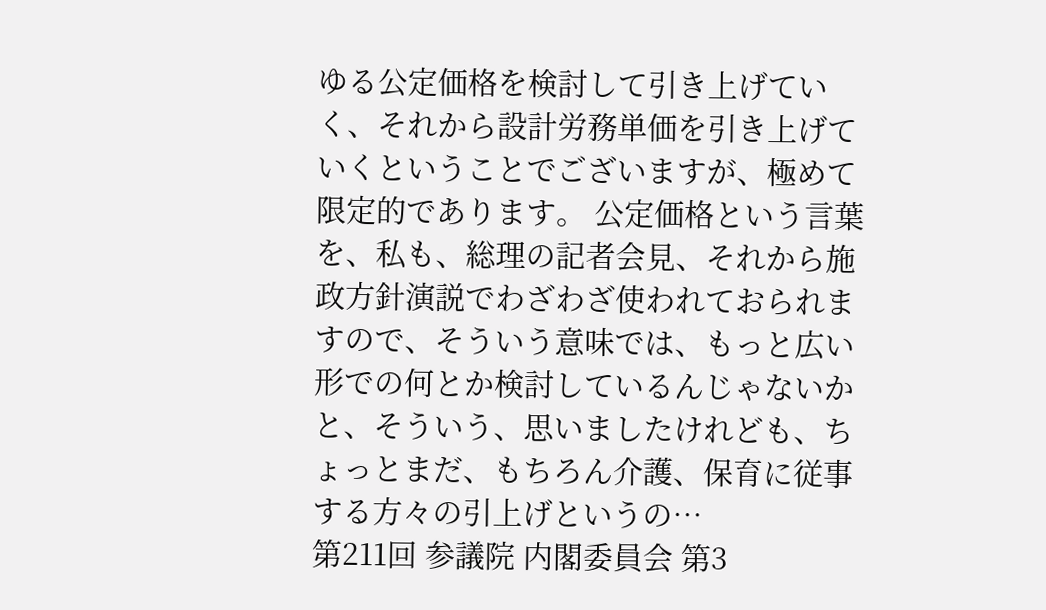ゆる公定価格を検討して引き上げていく、それから設計労務単価を引き上げていくということでございますが、極めて限定的であります。 公定価格という言葉を、私も、総理の記者会見、それから施政方針演説でわざわざ使われておられますので、そういう意味では、もっと広い形での何とか検討しているんじゃないかと、そういう、思いましたけれども、ちょっとまだ、もちろん介護、保育に従事する方々の引上げというの…
第211回 参議院 内閣委員会 第3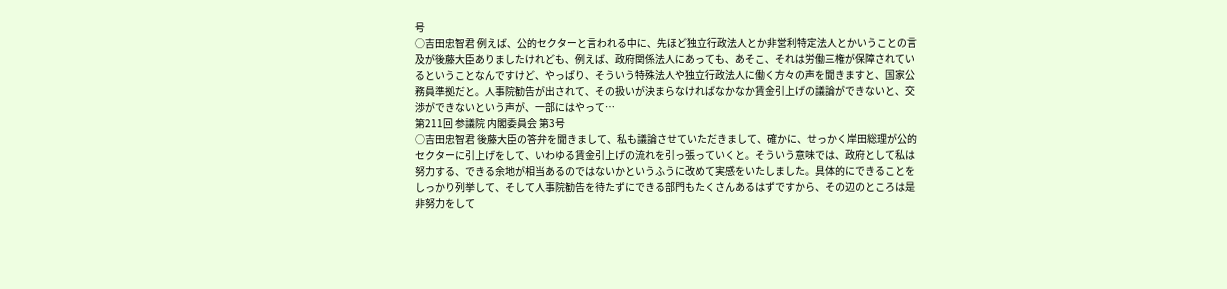号
○吉田忠智君 例えば、公的セクターと言われる中に、先ほど独立行政法人とか非営利特定法人とかいうことの言及が後藤大臣ありましたけれども、例えば、政府関係法人にあっても、あそこ、それは労働三権が保障されているということなんですけど、やっぱり、そういう特殊法人や独立行政法人に働く方々の声を聞きますと、国家公務員準拠だと。人事院勧告が出されて、その扱いが決まらなければなかなか賃金引上げの議論ができないと、交渉ができないという声が、一部にはやって…
第211回 参議院 内閣委員会 第3号
○吉田忠智君 後藤大臣の答弁を聞きまして、私も議論させていただきまして、確かに、せっかく岸田総理が公的セクターに引上げをして、いわゆる賃金引上げの流れを引っ張っていくと。そういう意味では、政府として私は努力する、できる余地が相当あるのではないかというふうに改めて実感をいたしました。具体的にできることをしっかり列挙して、そして人事院勧告を待たずにできる部門もたくさんあるはずですから、その辺のところは是非努力をして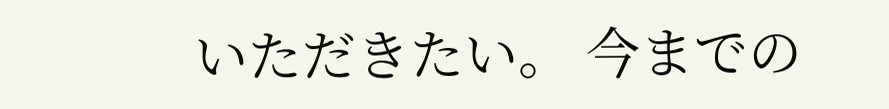いただきたい。 今までの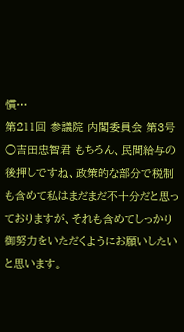慣…
第211回 参議院 内閣委員会 第3号
○吉田忠智君 もちろん、民間給与の後押しですね、政策的な部分で税制も含めて私はまだまだ不十分だと思っておりますが、それも含めてしっかり御努力をいただくようにお願いしたいと思います。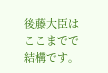後藤大臣はここまでで結構です。